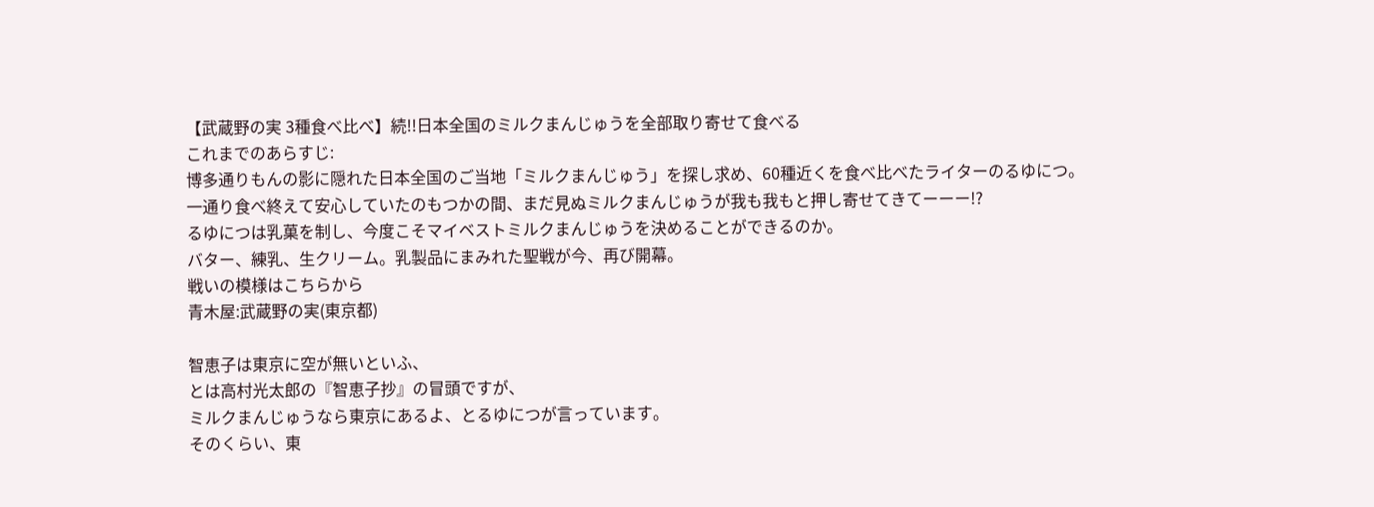【武蔵野の実 3種食べ比べ】続!!日本全国のミルクまんじゅうを全部取り寄せて食べる
これまでのあらすじ:
博多通りもんの影に隠れた日本全国のご当地「ミルクまんじゅう」を探し求め、60種近くを食べ比べたライターのるゆにつ。
一通り食べ終えて安心していたのもつかの間、まだ見ぬミルクまんじゅうが我も我もと押し寄せてきてーーー!?
るゆにつは乳菓を制し、今度こそマイベストミルクまんじゅうを決めることができるのか。
バター、練乳、生クリーム。乳製品にまみれた聖戦が今、再び開幕。
戦いの模様はこちらから
青木屋:武蔵野の実(東京都)

智恵子は東京に空が無いといふ、
とは高村光太郎の『智恵子抄』の冒頭ですが、
ミルクまんじゅうなら東京にあるよ、とるゆにつが言っています。
そのくらい、東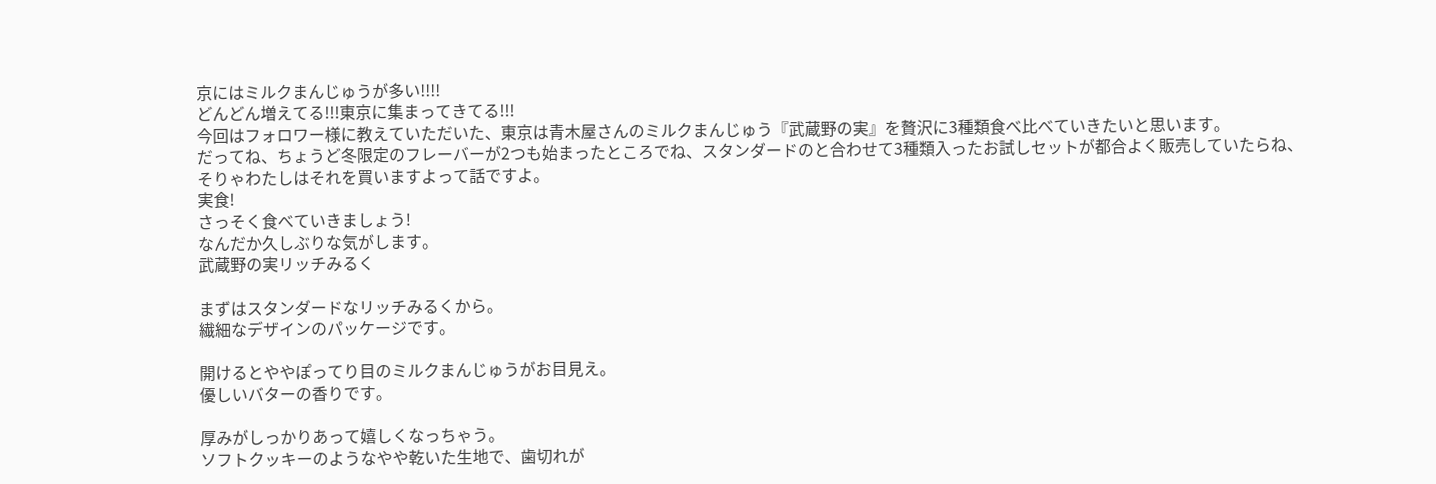京にはミルクまんじゅうが多い!!!!
どんどん増えてる!!!東京に集まってきてる!!!
今回はフォロワー様に教えていただいた、東京は青木屋さんのミルクまんじゅう『武蔵野の実』を贅沢に3種類食べ比べていきたいと思います。
だってね、ちょうど冬限定のフレーバーが2つも始まったところでね、スタンダードのと合わせて3種類入ったお試しセットが都合よく販売していたらね、そりゃわたしはそれを買いますよって話ですよ。
実食!
さっそく食べていきましょう!
なんだか久しぶりな気がします。
武蔵野の実リッチみるく

まずはスタンダードなリッチみるくから。
繊細なデザインのパッケージです。

開けるとややぽってり目のミルクまんじゅうがお目見え。
優しいバターの香りです。

厚みがしっかりあって嬉しくなっちゃう。
ソフトクッキーのようなやや乾いた生地で、歯切れが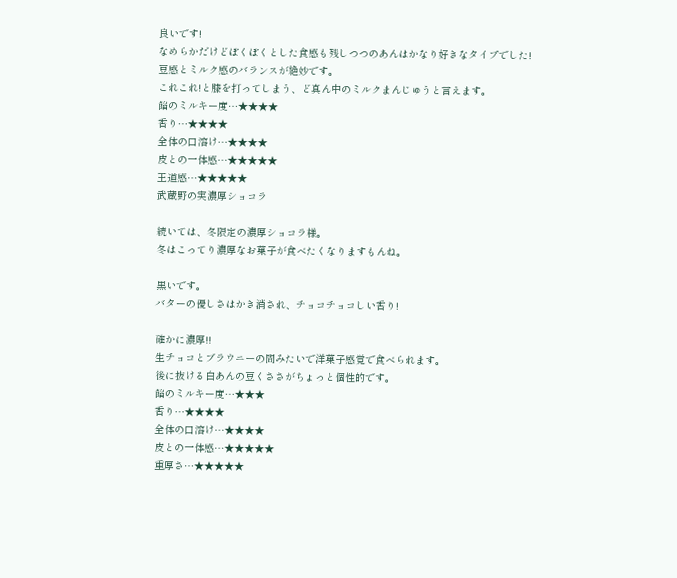良いです!
なめらかだけどぽくぽくとした食感も残しつつのあんはかなり好きなタイプでした!
豆感とミルク感のバランスが絶妙です。
これこれ!と膝を打ってしまう、ど真ん中のミルクまんじゅうと言えます。
餡のミルキー度…★★★★
香り…★★★★
全体の口溶け…★★★★
皮との一体感…★★★★★
王道感…★★★★★
武蔵野の実濃厚ショコラ

続いては、冬限定の濃厚ショコラ様。
冬はこってり濃厚なお菓子が食べたくなりますもんね。

黒いです。
バターの優しさはかき消され、チョコチョコしい香り!

確かに濃厚!!
生チョコとブラウニーの間みたいで洋菓子感覚で食べられます。
後に抜ける白あんの豆くささがちょっと個性的です。
餡のミルキー度…★★★
香り…★★★★
全体の口溶け…★★★★
皮との一体感…★★★★★
重厚さ…★★★★★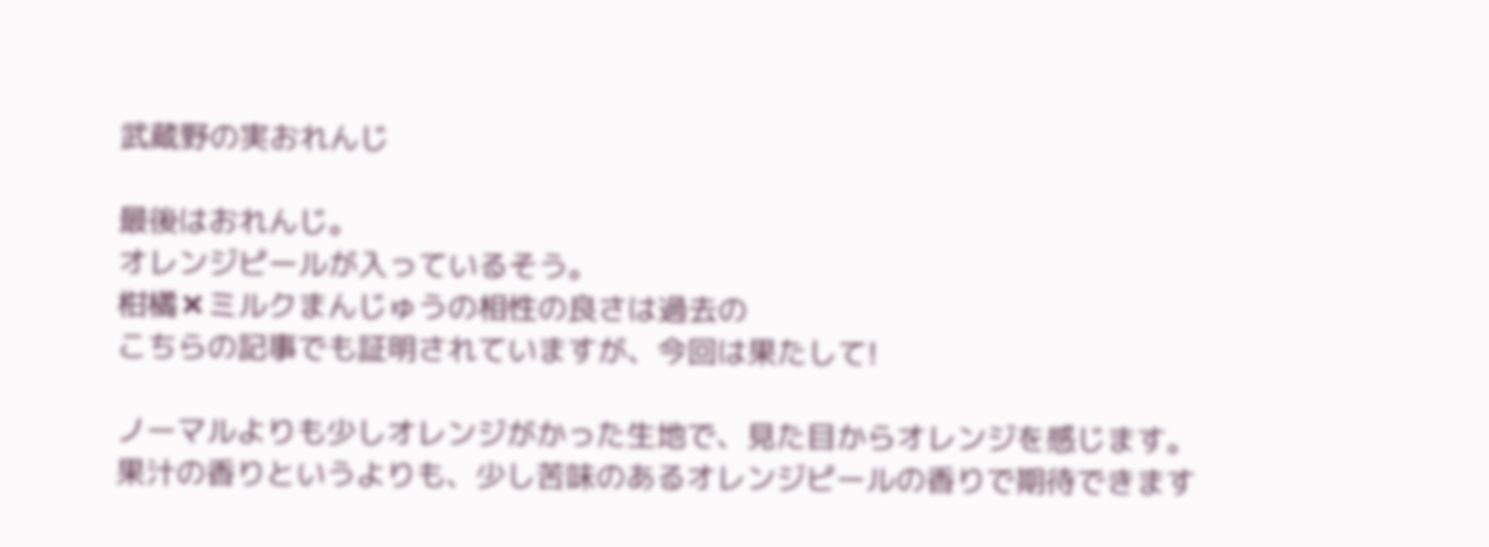武蔵野の実おれんじ

最後はおれんじ。
オレンジピールが入っているそう。
柑橘✖ミルクまんじゅうの相性の良さは過去の
こちらの記事でも証明されていますが、今回は果たして!

ノーマルよりも少しオレンジがかった生地で、見た目からオレンジを感じます。
果汁の香りというよりも、少し苦味のあるオレンジピールの香りで期待できます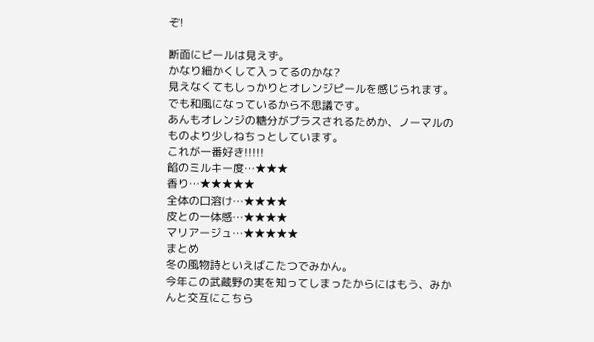ぞ!

断面にピールは見えず。
かなり細かくして入ってるのかな?
見えなくてもしっかりとオレンジピールを感じられます。
でも和風になっているから不思議です。
あんもオレンジの糖分がプラスされるためか、ノーマルのものより少しねちっとしています。
これが一番好き!!!!!
餡のミルキー度…★★★
香り…★★★★★
全体の口溶け…★★★★
皮との一体感…★★★★
マリアージュ…★★★★★
まとめ
冬の風物詩といえばこたつでみかん。
今年この武蔵野の実を知ってしまったからにはもう、みかんと交互にこちら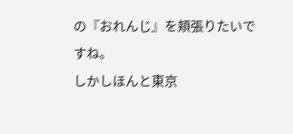の『おれんじ』を頬張りたいですね。
しかしほんと東京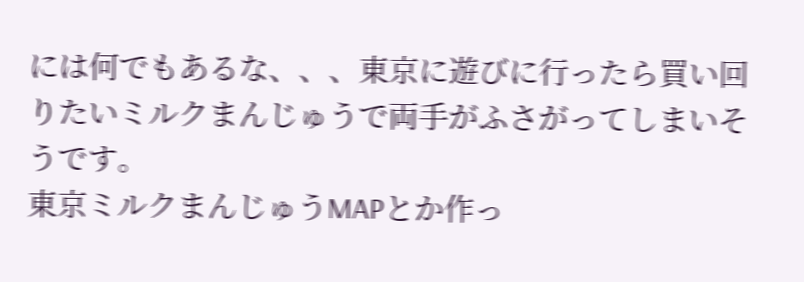には何でもあるな、、、東京に遊びに行ったら買い回りたいミルクまんじゅうで両手がふさがってしまいそうです。
東京ミルクまんじゅうMAPとか作っ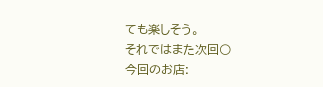ても楽しそう。
それではまた次回🌕
今回のお店: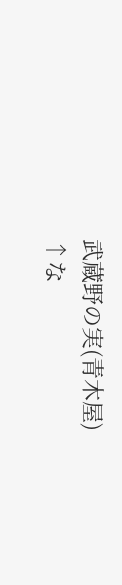武蔵野の実(青木屋)
↑な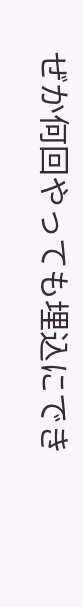ぜか何回やっても埋込にでき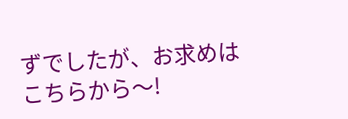ずでしたが、お求めはこちらから〜!